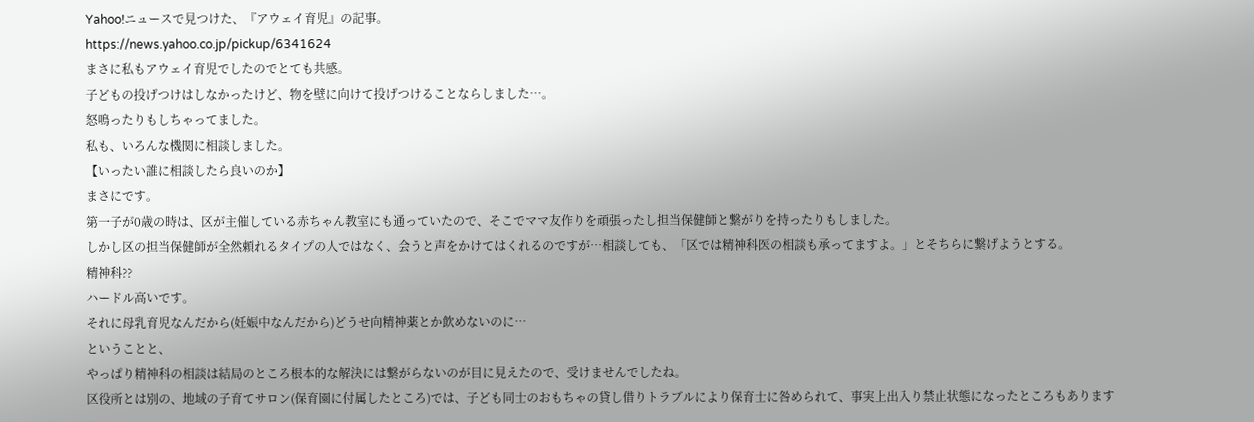Yahoo!ニュースで見つけた、『アウェイ育児』の記事。
https://news.yahoo.co.jp/pickup/6341624
まさに私もアウェイ育児でしたのでとても共感。
子どもの投げつけはしなかったけど、物を壁に向けて投げつけることならしました…。
怒鳴ったりもしちゃってました。
私も、いろんな機関に相談しました。
【いったい誰に相談したら良いのか】
まさにです。
第一子が0歳の時は、区が主催している赤ちゃん教室にも通っていたので、そこでママ友作りを頑張ったし担当保健師と繋がりを持ったりもしました。
しかし区の担当保健師が全然頼れるタイプの人ではなく、会うと声をかけてはくれるのですが…相談しても、「区では精神科医の相談も承ってますよ。」とそちらに繋げようとする。
精神科??
ハードル高いです。
それに母乳育児なんだから(妊娠中なんだから)どうせ向精神薬とか飲めないのに…
ということと、
やっぱり精神科の相談は結局のところ根本的な解決には繋がらないのが目に見えたので、受けませんでしたね。
区役所とは別の、地域の子育てサロン(保育園に付属したところ)では、子ども同士のおもちゃの貸し借りトラブルにより保育士に咎められて、事実上出入り禁止状態になったところもあります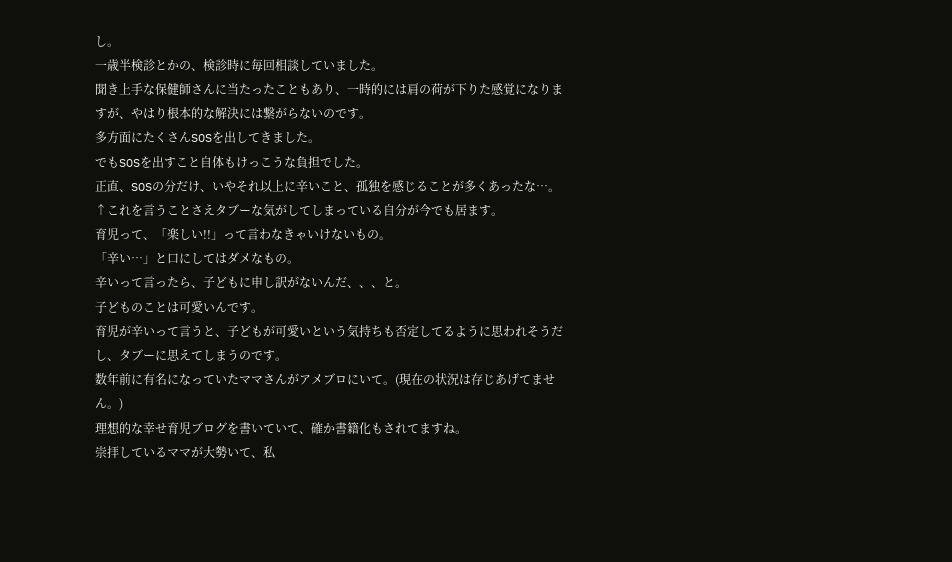し。
一歳半検診とかの、検診時に毎回相談していました。
聞き上手な保健師さんに当たったこともあり、一時的には肩の荷が下りた感覚になりますが、やはり根本的な解決には繋がらないのです。
多方面にたくさんSOSを出してきました。
でもSOSを出すこと自体もけっこうな負担でした。
正直、SOSの分だけ、いやそれ以上に辛いこと、孤独を感じることが多くあったな…。
↑これを言うことさえタブーな気がしてしまっている自分が今でも居ます。
育児って、「楽しい!!」って言わなきゃいけないもの。
「辛い…」と口にしてはダメなもの。
辛いって言ったら、子どもに申し訳がないんだ、、、と。
子どものことは可愛いんです。
育児が辛いって言うと、子どもが可愛いという気持ちも否定してるように思われそうだし、タブーに思えてしまうのです。
数年前に有名になっていたママさんがアメブロにいて。(現在の状況は存じあげてません。)
理想的な幸せ育児ブログを書いていて、確か書籍化もされてますね。
崇拝しているママが大勢いて、私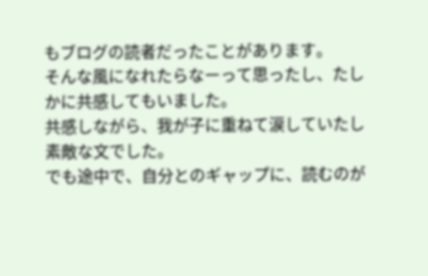もブログの読者だったことがあります。
そんな風になれたらなーって思ったし、たしかに共感してもいました。
共感しながら、我が子に重ねて涙していたし素敵な文でした。
でも途中で、自分とのギャップに、読むのが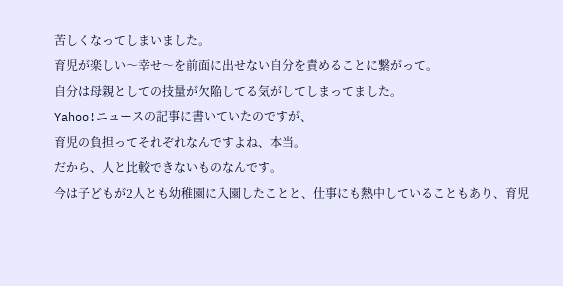苦しくなってしまいました。
育児が楽しい〜幸せ〜を前面に出せない自分を責めることに繋がって。
自分は母親としての技量が欠陥してる気がしてしまってました。
Yahoo!ニュースの記事に書いていたのですが、
育児の負担ってそれぞれなんですよね、本当。
だから、人と比較できないものなんです。
今は子どもが2人とも幼稚園に入園したことと、仕事にも熱中していることもあり、育児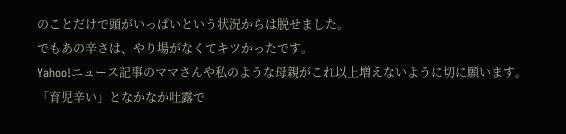のことだけで頭がいっぱいという状況からは脱せました。
でもあの辛さは、やり場がなくてキツかったです。
Yahoo!ニュース記事のママさんや私のような母親がこれ以上増えないように切に願います。
「育児辛い」となかなか吐露で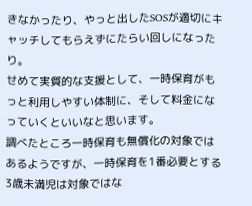きなかったり、やっと出したSOSが適切にキャッチしてもらえずにたらい回しになったり。
せめて実質的な支援として、一時保育がもっと利用しやすい体制に、そして料金になっていくといいなと思います。
調べたところ一時保育も無償化の対象ではあるようですが、一時保育を1番必要とする3歳未満児は対象ではな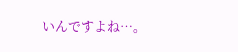いんですよね…。